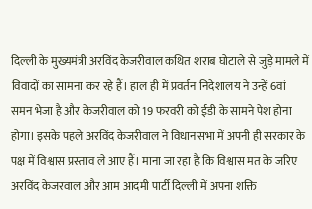दिल्ली के मुख्यमंत्री अरविंद केजरीवाल कथित शराब घोटाले से जुड़े मामले में विवादों का सामना कर रहे हैं। हाल ही में प्रवर्तन निदेशालय ने उन्हें 6वां समन भेजा है और केजरीवाल को 19 फरवरी को ईडी के सामने पेश होना होगा। इसके पहले अरविंद केजरीवाल ने विधानसभा में अपनी ही सरकार के पक्ष में विश्वास प्रस्ताव ले आए हैं। माना जा रहा है कि विश्वास मत के जरिए अरविंद केजरवाल और आम आदमी पार्टी दिल्ली में अपना शक्ति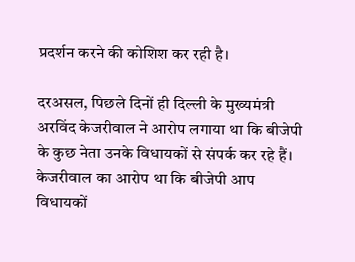प्रदर्शन करने की कोशिश कर रही है।

दरअसल, पिछले दिनों ही दिल्ली के मुख्यमंत्री अरविंद केजरीवाल ने आरोप लगाया था कि बीजेपी के कुछ नेता उनके विधायकों से संपर्क कर रहे हैं। केजरीवाल का आरोप था कि बीजेपी आप विधायकों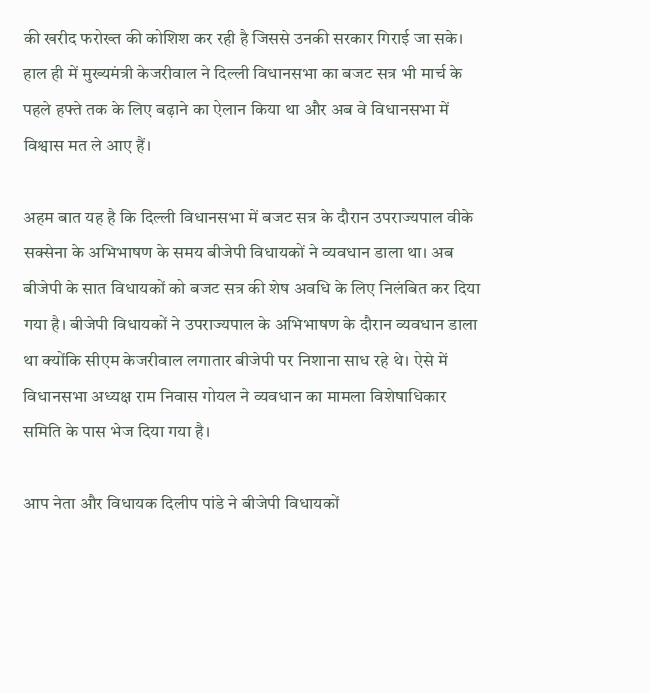की खरीद फरोख्त की कोशिश कर रही है जिससे उनकी सरकार गिराई जा सके। हाल ही में मुख्यमंत्री केजरीवाल ने दिल्ली विधानसभा का बजट सत्र भी मार्च के पहले हफ्ते तक के लिए बढ़ाने का ऐलान किया था और अब वे विधानसभा में विश्वास मत ले आए हैं।

अहम बात यह है कि दिल्ली विधानसभा में बजट सत्र के दौरान उपराज्यपाल वीके सक्सेना के अभिभाषण के समय बीजेपी विधायकों ने व्यवधान डाला था। अब बीजेपी के सात विधायकों को बजट सत्र की शेष अवधि के लिए निलंबित कर दिया गया है। बीजेपी विधायकों ने उपराज्यपाल के अभिभाषण के दौरान व्यवधान डाला था क्योंकि सीएम केजरीवाल लगातार बीजेपी पर निशाना साध रहे थे। ऐसे में विधानसभा अध्यक्ष राम निवास गोयल ने व्यवधान का मामला विशेषाधिकार समिति के पास भेज दिया गया है।

आप नेता और विधायक दिलीप पांडे ने बीजेपी विधायकों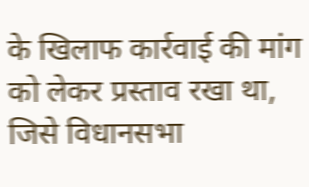के खिलाफ कार्रवाई की मांग को लेकर प्रस्ताव रखा था, जिसे विधानसभा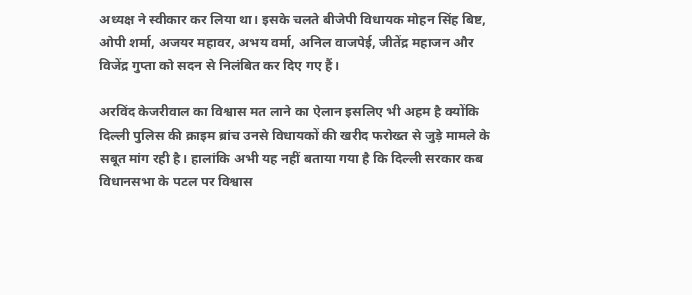अध्यक्ष ने स्वीकार कर लिया था। इसके चलते बीजेपी विधायक मोहन सिंह बिष्ट, ओपी शर्मा, अजयर महावर, अभय वर्मा, अनिल वाजपेई, जीतेंद्र महाजन और विजेंद्र गुप्ता को सदन से निलंबित कर दिए गए हैं।

अरविंद केजरीवाल का विश्वास मत लाने का ऐलान इसलिए भी अहम है क्योंकि दिल्ली पुलिस की क्राइम ब्रांच उनसे विधायकों की खरीद फरोख्त से जुड़े मामले के सबूत मांग रही है। हालांकि अभी यह नहीं बताया गया है कि दिल्ली सरकार कब विधानसभा के पटल पर विश्वास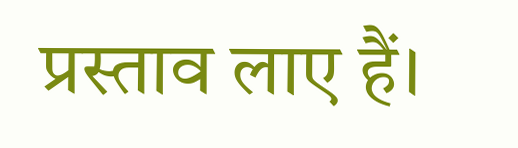प्रस्ताव लाए हैं।